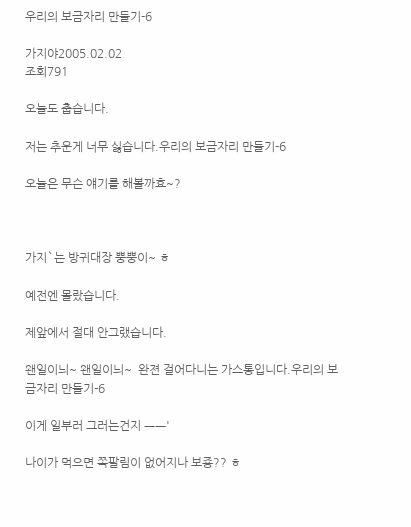우리의 보금자리 만들기-6

가지야2005.02.02
조회791

오늘도 춥습니다.

저는 추운게 너무 싫습니다.우리의 보금자리 만들기-6

오늘은 무슨 얘기를 해볼까효~?



가지`는 방귀대장 뿡뿡이~ ㅎ

예전엔 몰랐습니다.

제앞에서 절대 안그랬습니다.

왠일이늬~ 왠일이늬~  완젼 걸어다니는 가스통입니다.우리의 보금자리 만들기-6

이게 일부러 그러는건지 ㅡㅡ'

나이가 먹으면 쪽팔림이 없어지나 보죵?? ㅎ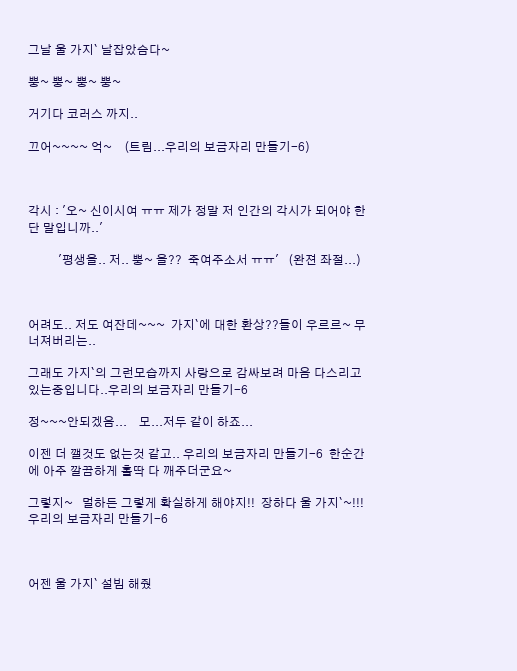그날 울 가지` 날잡았슴다~

뿡~ 뿡~ 뿡~ 뿡~

거기다 코러스 까지..

끄어~~~~ 억~    (트림...우리의 보금자리 만들기-6)



각시 : '오~ 신이시여 ㅠㅠ 제가 정말 저 인간의 각시가 되어야 한단 말입니까..'

          '평생을.. 저.. 뿡~ 을??  죽여주소서 ㅠㅠ'   (완젼 좌절...)



어려도.. 저도 여잔데~~~  가지`에 대한 환상??들이 우르르~ 무너져버리는..

그래도 가지`의 그런모습까지 사랑으로 감싸보려 마음 다스리고 있는중입니다..우리의 보금자리 만들기-6

정~~~안되겠음...    모...저두 같이 하죠...

이젠 더 깰것도 없는것 같고.. 우리의 보금자리 만들기-6  한순간에 아주 깔끔하게 홀딱 다 깨주더군요~

그렇지~   멀하든 그렇게 확실하게 해야지!!  장하다 울 가지`~!!!우리의 보금자리 만들기-6



어젠 울 가지` 설빔 해줬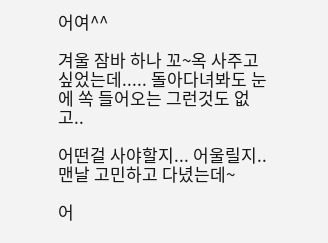어여^^

겨울 잠바 하나 꼬~옥 사주고 싶었는데..... 돌아다녀봐도 눈에 쏙 들어오는 그런것도 없고..

어떤걸 사야할지... 어울릴지.. 맨날 고민하고 다녔는데~

어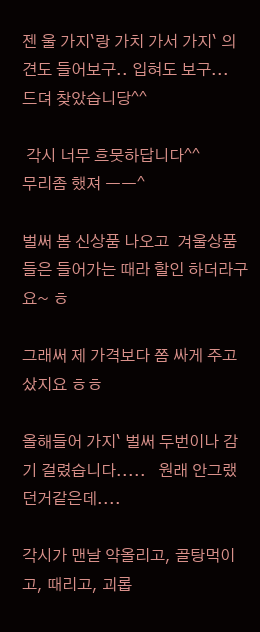젠 울 가지`랑 가치 가서 가지` 의견도 들어보구.. 입혀도 보구...   드뎌 찾았습니당^^

 각시 너무 흐뭇하답니다^^              무리좀 했져 ㅡㅡ^

벌써 봄 신상품 나오고  겨울상품들은 들어가는 때라 할인 하더라구요~ ㅎ

그래써 제 가격보다 쫌 싸게 주고 샀지요 ㅎㅎ

올해들어 가지` 벌써 두번이나 감기 걸렸습니다.....   원래 안그랬던거같은데....

각시가 맨날 약올리고, 골탕먹이고, 때리고, 괴롭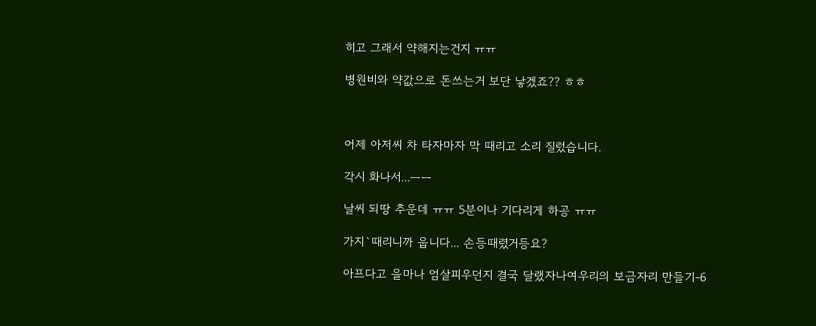히고 그래서 약해지는건지 ㅠㅠ

병원비와 약값으로 돈쓰는거 보단 낳겠죠?? ㅎㅎ



어제 아저씨 차 타자마자 막 때리고 소리 질렀습니다.

각시 화나서...ㅡㅡ

날씨 되땅 추운데 ㅠㅠ 5분이나 기다리게 하공 ㅠㅠ

가지`때리니까 웁니다... 손등때렸거등요?

아프다고 을마나 엄살피우던지 결국 달랬자나여우리의 보금자리 만들기-6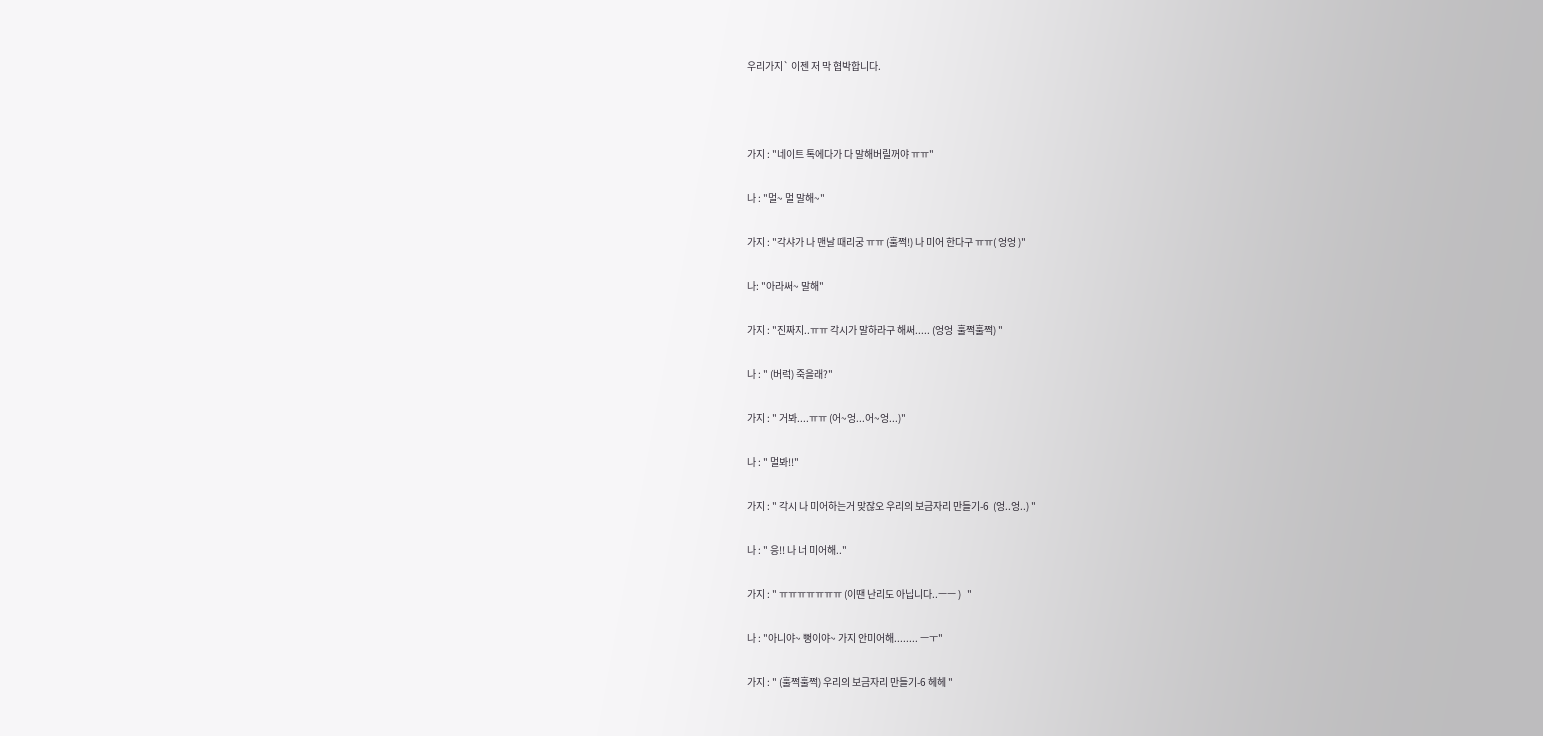우리가지` 이젠 저 막 협박합니다.



가지 : "네이트 톡에다가 다 말해버릴꺼야 ㅠㅠ"

나 : "멀~ 멀 말해~"

가지 : "각샤가 나 맨날 때리궁 ㅠㅠ (훌쩍!) 나 미어 한다구 ㅠㅠ( 엉엉 )"

나: "아라써~ 말해"

가지 : "진짜지..ㅠㅠ 각시가 말하라구 해써..... (엉엉  훌쩍훌쩍) "

나 : " (버럭) 죽을래?"

가지 : " 거봐....ㅠㅠ (어~엉...어~엉...)"

나 : " 멀봐!!"

가지 : " 각시 나 미어하는거 맞잖오 우리의 보금자리 만들기-6  (엉..엉..) "

나 : " 응!! 나 너 미어해.."

가지 : " ㅠㅠㅠㅠㅠㅠㅠ (이땐 난리도 아닙니다..ㅡㅡ )   "

나 : "아니야~ 뻥이야~ 가지 안미어해........ ㅡㅜ"

가지 : " (훌쩍훌쩍) 우리의 보금자리 만들기-6 헤헤 "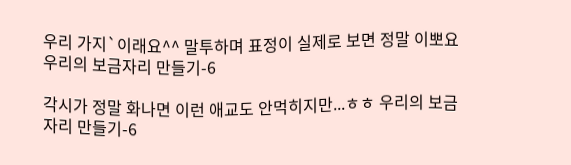우리 가지`이래요^^ 말투하며 표정이 실제로 보면 정말 이뽀요우리의 보금자리 만들기-6

각시가 정말 화나면 이런 애교도 안먹히지만...ㅎㅎ 우리의 보금자리 만들기-6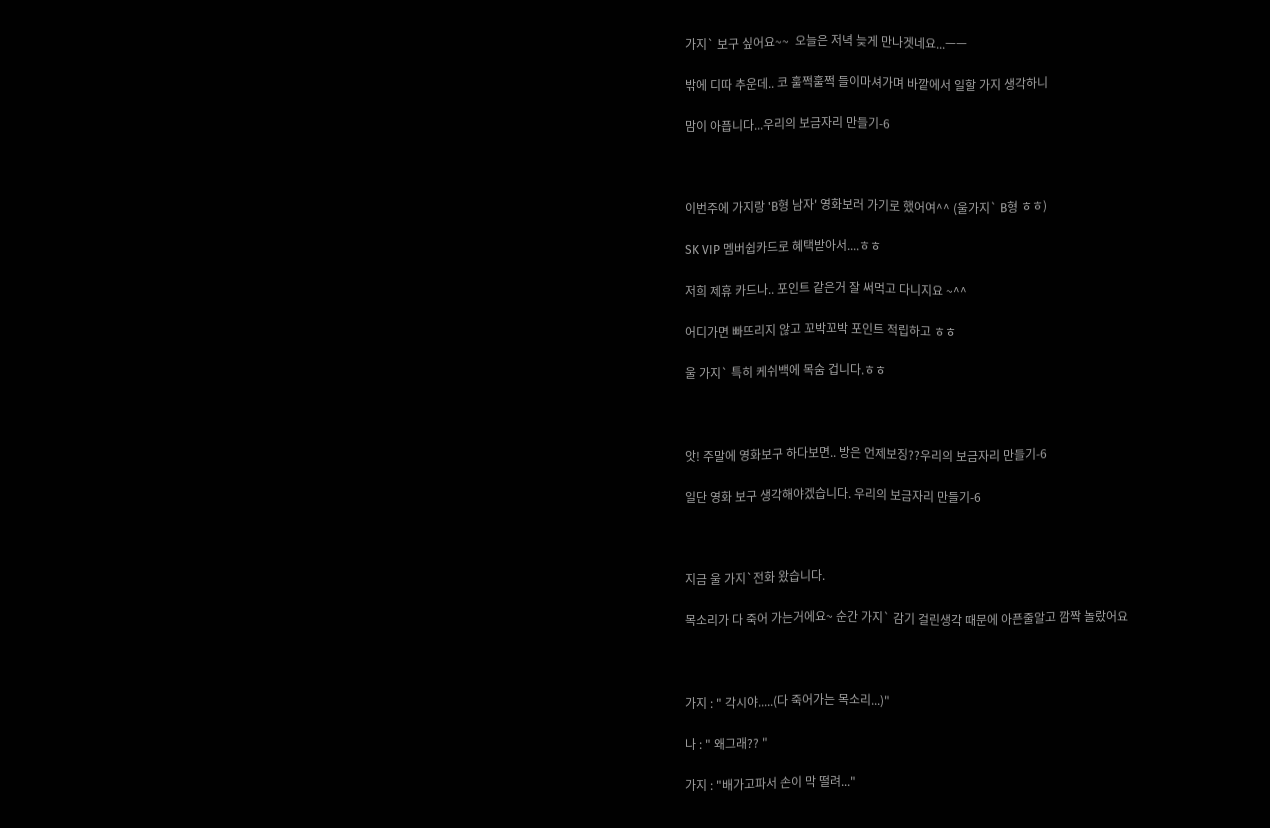가지` 보구 싶어요~~  오늘은 저녁 늦게 만나겟네요...ㅡㅡ

밖에 디따 추운데.. 코 훌쩍훌쩍 들이마셔가며 바깥에서 일할 가지 생각하니

맘이 아픕니다...우리의 보금자리 만들기-6



이번주에 가지랑 'B형 남자' 영화보러 가기로 했어여^^ (울가지` B형 ㅎㅎ)

SK VIP 멤버쉽카드로 혜택받아서....ㅎㅎ

저희 제휴 카드나.. 포인트 같은거 잘 써먹고 다니지요 ~^^

어디가면 빠뜨리지 않고 꼬박꼬박 포인트 적립하고 ㅎㅎ

울 가지` 특히 케쉬백에 목숨 겁니다.ㅎㅎ



앗! 주말에 영화보구 하다보면.. 방은 언제보징??우리의 보금자리 만들기-6

일단 영화 보구 생각해야겠습니다. 우리의 보금자리 만들기-6



지금 울 가지`전화 왔습니다.

목소리가 다 죽어 가는거에요~ 순간 가지` 감기 걸린생각 때문에 아픈줄알고 깜짝 놀랐어요



가지 : " 각시야.....(다 죽어가는 목소리...)"

나 : " 왜그래?? "

가지 : "배가고파서 손이 막 떨려..."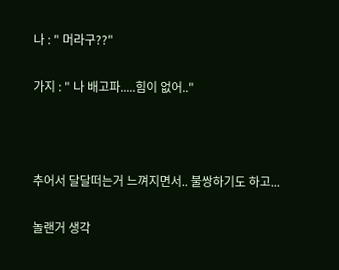나 : " 머라구??"

가지 : " 나 배고파.....힘이 없어.."



추어서 달달떠는거 느껴지면서.. 불쌍하기도 하고...

놀랜거 생각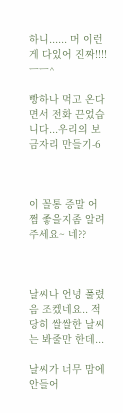하니...... 머 이런게 다있어 진짜!!!! ㅡㅡ^

빵하나 먹고 온다면서 전화 끈었습니다...우리의 보금자리 만들기-6



이 꼴통 증말 어쩜 좋을지좀 알려주세요~ 네??



날씨나 언넝 풀렸음 조켔네요.. 적당히 쌀쌀한 날씨는 봐줄만 한데...

날씨가 너무 맘에 안들어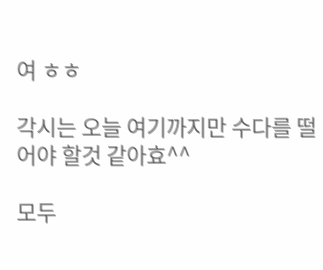여 ㅎㅎ

각시는 오늘 여기까지만 수다를 떨어야 할것 같아효^^

모두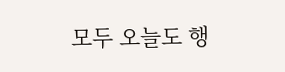모두 오늘도 행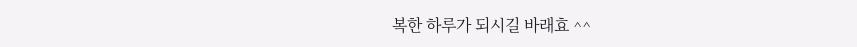복한 하루가 되시길 바래효 ^^